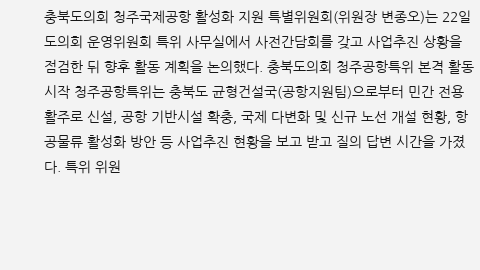충북도의회 청주국제공항 활성화 지원 특별위원회(위원장 변종오)는 22일 도의회 운영위원회 특위 사무실에서 사전간담회를 갖고 사업추진 상황을 점검한 뒤 향후 활동 계획을 논의했다. 충북도의회 청주공항특위 본격 활동 시작 청주공항특위는 충북도 균형건설국(공항지원팀)으로부터 민간 전용 활주로 신설, 공항 기반시설 확충, 국제 다변화 및 신규 노선 개설 현황, 항공물류 활성화 방안 등 사업추진 현황을 보고 받고 질의 답변 시간을 가졌다. 특위 위원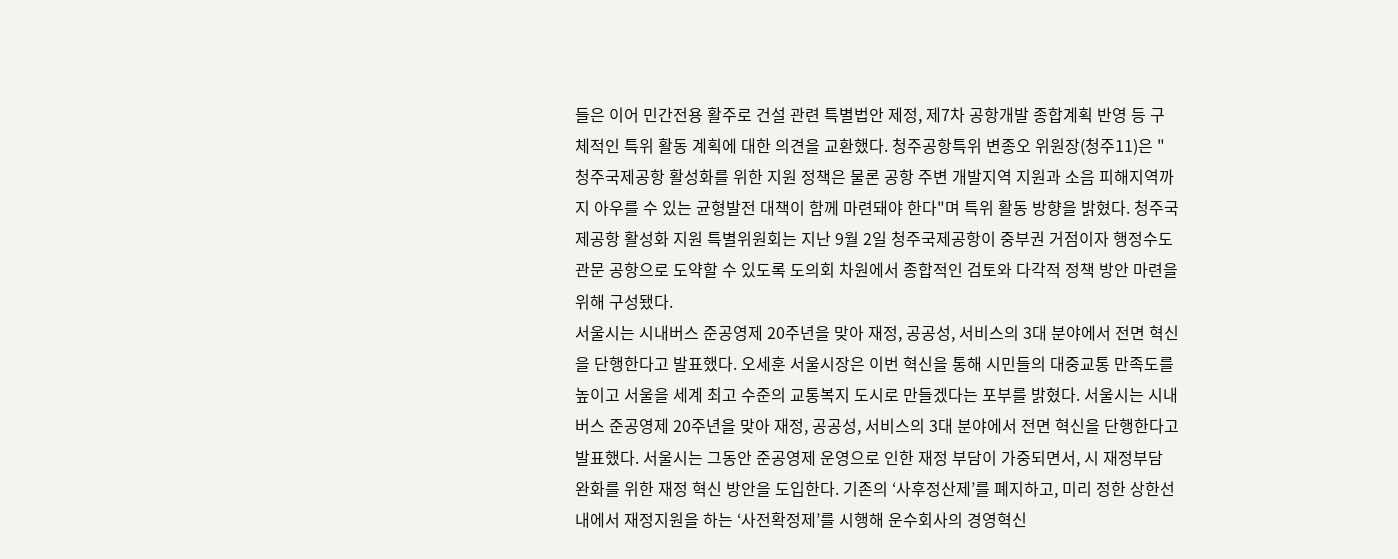들은 이어 민간전용 활주로 건설 관련 특별법안 제정, 제7차 공항개발 종합계획 반영 등 구체적인 특위 활동 계획에 대한 의견을 교환했다. 청주공항특위 변종오 위원장(청주11)은 "청주국제공항 활성화를 위한 지원 정책은 물론 공항 주변 개발지역 지원과 소음 피해지역까지 아우를 수 있는 균형발전 대책이 함께 마련돼야 한다"며 특위 활동 방향을 밝혔다. 청주국제공항 활성화 지원 특별위원회는 지난 9월 2일 청주국제공항이 중부권 거점이자 행정수도 관문 공항으로 도약할 수 있도록 도의회 차원에서 종합적인 검토와 다각적 정책 방안 마련을 위해 구성됐다.
서울시는 시내버스 준공영제 20주년을 맞아 재정, 공공성, 서비스의 3대 분야에서 전면 혁신을 단행한다고 발표했다. 오세훈 서울시장은 이번 혁신을 통해 시민들의 대중교통 만족도를 높이고 서울을 세계 최고 수준의 교통복지 도시로 만들겠다는 포부를 밝혔다. 서울시는 시내버스 준공영제 20주년을 맞아 재정, 공공성, 서비스의 3대 분야에서 전면 혁신을 단행한다고 발표했다. 서울시는 그동안 준공영제 운영으로 인한 재정 부담이 가중되면서, 시 재정부담 완화를 위한 재정 혁신 방안을 도입한다. 기존의 ‘사후정산제’를 폐지하고, 미리 정한 상한선 내에서 재정지원을 하는 ‘사전확정제’를 시행해 운수회사의 경영혁신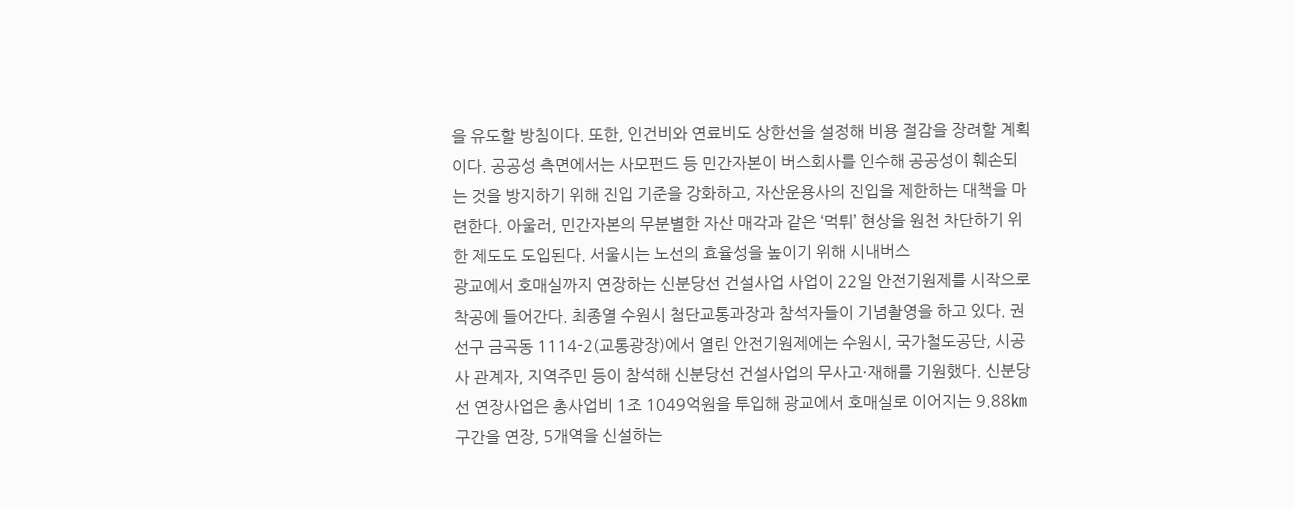을 유도할 방침이다. 또한, 인건비와 연료비도 상한선을 설정해 비용 절감을 장려할 계획이다. 공공성 측면에서는 사모펀드 등 민간자본이 버스회사를 인수해 공공성이 훼손되는 것을 방지하기 위해 진입 기준을 강화하고, 자산운용사의 진입을 제한하는 대책을 마련한다. 아울러, 민간자본의 무분별한 자산 매각과 같은 ‘먹튀’ 현상을 원천 차단하기 위한 제도도 도입된다. 서울시는 노선의 효율성을 높이기 위해 시내버스
광교에서 호매실까지 연장하는 신분당선 건설사업 사업이 22일 안전기원제를 시작으로 착공에 들어간다. 최종열 수원시 첨단교통과장과 참석자들이 기념촬영을 하고 있다. 권선구 금곡동 1114-2(교통광장)에서 열린 안전기원제에는 수원시, 국가철도공단, 시공사 관계자, 지역주민 등이 참석해 신분당선 건설사업의 무사고·재해를 기원했다. 신분당선 연장사업은 총사업비 1조 1049억원을 투입해 광교에서 호매실로 이어지는 9.88㎞ 구간을 연장, 5개역을 신설하는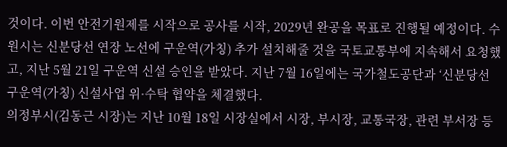것이다. 이번 안전기원제를 시작으로 공사를 시작, 2029년 완공을 목표로 진행될 예정이다. 수원시는 신분당선 연장 노선에 구운역(가칭) 추가 설치해줄 것을 국토교통부에 지속해서 요청했고, 지난 5월 21일 구운역 신설 승인을 받았다. 지난 7월 16일에는 국가철도공단과 ‘신분당선 구운역(가칭) 신설사업 위·수탁 협약을 체결했다.
의정부시(김동근 시장)는 지난 10월 18일 시장실에서 시장, 부시장, 교통국장, 관련 부서장 등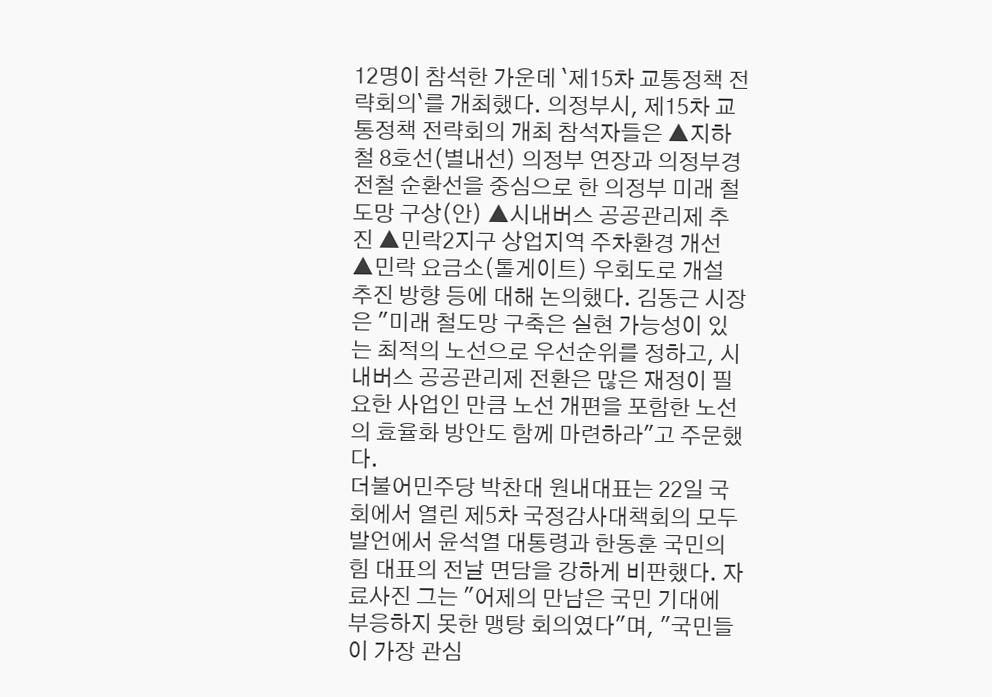12명이 참석한 가운데 `제15차 교통정책 전략회의`를 개최했다. 의정부시, 제15차 교통정책 전략회의 개최 참석자들은 ▲지하철 8호선(별내선) 의정부 연장과 의정부경전철 순환선을 중심으로 한 의정부 미래 철도망 구상(안) ▲시내버스 공공관리제 추진 ▲민락2지구 상업지역 주차환경 개선 ▲민락 요금소(톨게이트) 우회도로 개설 추진 방향 등에 대해 논의했다. 김동근 시장은 "미래 철도망 구축은 실현 가능성이 있는 최적의 노선으로 우선순위를 정하고, 시내버스 공공관리제 전환은 많은 재정이 필요한 사업인 만큼 노선 개편을 포함한 노선의 효율화 방안도 함께 마련하라"고 주문했다.
더불어민주당 박찬대 원내대표는 22일 국회에서 열린 제5차 국정감사대책회의 모두발언에서 윤석열 대통령과 한동훈 국민의힘 대표의 전날 면담을 강하게 비판했다. 자료사진 그는 "어제의 만남은 국민 기대에 부응하지 못한 맹탕 회의였다"며, "국민들이 가장 관심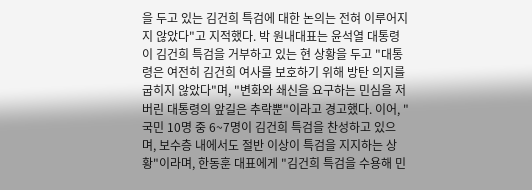을 두고 있는 김건희 특검에 대한 논의는 전혀 이루어지지 않았다"고 지적했다. 박 원내대표는 윤석열 대통령이 김건희 특검을 거부하고 있는 현 상황을 두고 "대통령은 여전히 김건희 여사를 보호하기 위해 방탄 의지를 굽히지 않았다"며, "변화와 쇄신을 요구하는 민심을 저버린 대통령의 앞길은 추락뿐"이라고 경고했다. 이어, "국민 10명 중 6~7명이 김건희 특검을 찬성하고 있으며, 보수층 내에서도 절반 이상이 특검을 지지하는 상황"이라며, 한동훈 대표에게 "김건희 특검을 수용해 민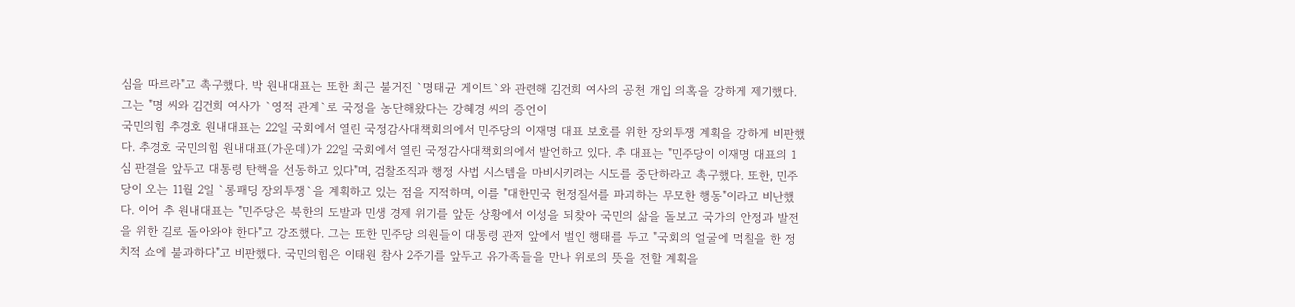심을 따르라"고 촉구했다. 박 원내대표는 또한 최근 불거진 `명태균 게이트`와 관련해 김건희 여사의 공천 개입 의혹을 강하게 제기했다. 그는 "명 씨와 김건희 여사가 `영적 관계`로 국정을 농단해왔다는 강혜경 씨의 증언이
국민의힘 추경호 원내대표는 22일 국회에서 열린 국정감사대책회의에서 민주당의 이재명 대표 보호를 위한 장외투쟁 계획을 강하게 비판했다. 추경호 국민의힘 원내대표(가운데)가 22일 국회에서 열린 국정감사대책회의에서 발언하고 있다. 추 대표는 "민주당이 이재명 대표의 1심 판결을 앞두고 대통령 탄핵을 선동하고 있다"며, 검찰조직과 행정 사법 시스템을 마비시키려는 시도를 중단하라고 촉구했다. 또한, 민주당이 오는 11월 2일 `롱패딩 장외투쟁`을 계획하고 있는 점을 지적하며, 이를 "대한민국 헌정질서를 파괴하는 무모한 행동"이라고 비난했다. 이어 추 원내대표는 "민주당은 북한의 도발과 민생 경제 위기를 앞둔 상황에서 이성을 되찾아 국민의 삶을 돌보고 국가의 안정과 발전을 위한 길로 돌아와야 한다"고 강조했다. 그는 또한 민주당 의원들이 대통령 관저 앞에서 벌인 행태를 두고 "국회의 얼굴에 먹칠을 한 정치적 쇼에 불과하다"고 비판했다. 국민의힘은 이태원 참사 2주기를 앞두고 유가족들을 만나 위로의 뜻을 전할 계획을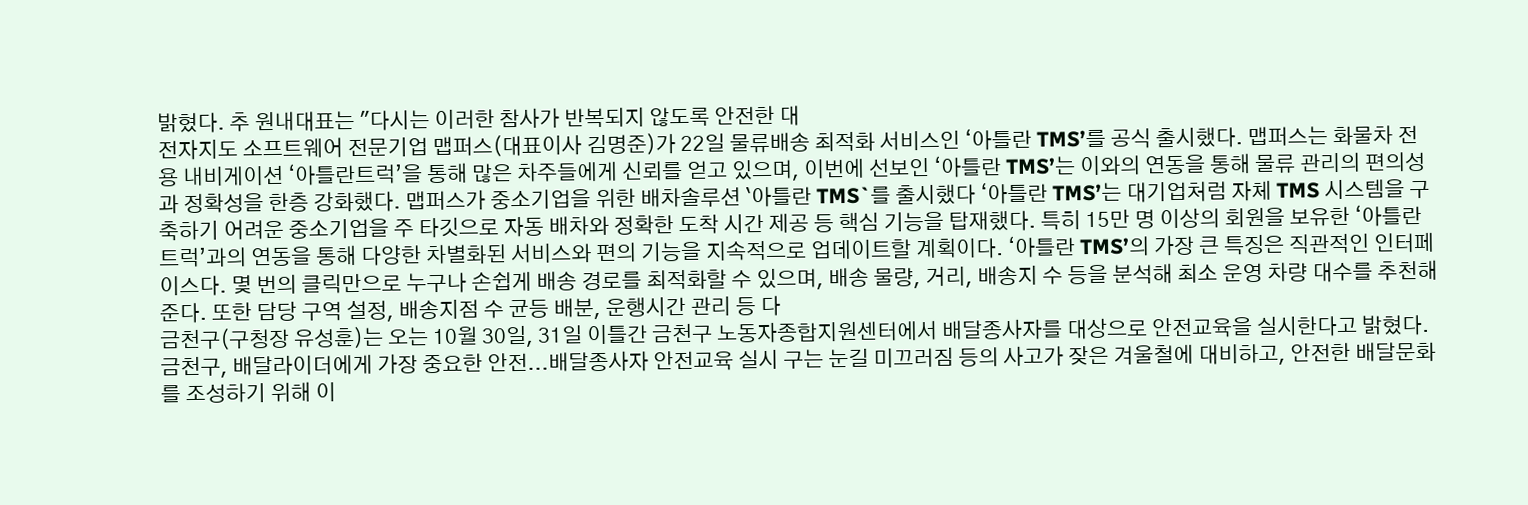밝혔다. 추 원내대표는 "다시는 이러한 참사가 반복되지 않도록 안전한 대
전자지도 소프트웨어 전문기업 맵퍼스(대표이사 김명준)가 22일 물류배송 최적화 서비스인 ‘아틀란 TMS’를 공식 출시했다. 맵퍼스는 화물차 전용 내비게이션 ‘아틀란트럭’을 통해 많은 차주들에게 신뢰를 얻고 있으며, 이번에 선보인 ‘아틀란 TMS’는 이와의 연동을 통해 물류 관리의 편의성과 정확성을 한층 강화했다. 맵퍼스가 중소기업을 위한 배차솔루션 `아틀란 TMS`를 출시했다 ‘아틀란 TMS’는 대기업처럼 자체 TMS 시스템을 구축하기 어려운 중소기업을 주 타깃으로 자동 배차와 정확한 도착 시간 제공 등 핵심 기능을 탑재했다. 특히 15만 명 이상의 회원을 보유한 ‘아틀란트럭’과의 연동을 통해 다양한 차별화된 서비스와 편의 기능을 지속적으로 업데이트할 계획이다. ‘아틀란 TMS’의 가장 큰 특징은 직관적인 인터페이스다. 몇 번의 클릭만으로 누구나 손쉽게 배송 경로를 최적화할 수 있으며, 배송 물량, 거리, 배송지 수 등을 분석해 최소 운영 차량 대수를 추천해준다. 또한 담당 구역 설정, 배송지점 수 균등 배분, 운행시간 관리 등 다
금천구(구청장 유성훈)는 오는 10월 30일, 31일 이틀간 금천구 노동자종합지원센터에서 배달종사자를 대상으로 안전교육을 실시한다고 밝혔다. 금천구, 배달라이더에게 가장 중요한 안전...배달종사자 안전교육 실시 구는 눈길 미끄러짐 등의 사고가 잦은 겨울철에 대비하고, 안전한 배달문화를 조성하기 위해 이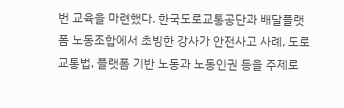번 교육을 마련했다. 한국도로교통공단과 배달플랫폼 노동조합에서 초빙한 강사가 안전사고 사례, 도로교통법, 플랫폼 기반 노동과 노동인권 등을 주제로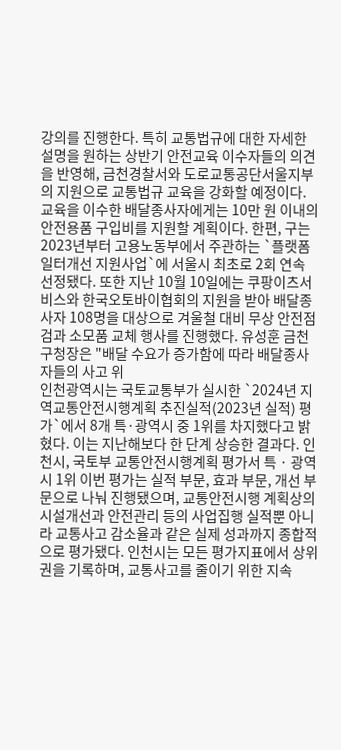강의를 진행한다. 특히 교통법규에 대한 자세한 설명을 원하는 상반기 안전교육 이수자들의 의견을 반영해, 금천경찰서와 도로교통공단서울지부의 지원으로 교통법규 교육을 강화할 예정이다. 교육을 이수한 배달종사자에게는 10만 원 이내의 안전용품 구입비를 지원할 계획이다. 한편, 구는 2023년부터 고용노동부에서 주관하는 `플랫폼 일터개선 지원사업`에 서울시 최초로 2회 연속 선정됐다. 또한 지난 10월 10일에는 쿠팡이츠서비스와 한국오토바이협회의 지원을 받아 배달종사자 108명을 대상으로 겨울철 대비 무상 안전점검과 소모품 교체 행사를 진행했다. 유성훈 금천구청장은 "배달 수요가 증가함에 따라 배달종사자들의 사고 위
인천광역시는 국토교통부가 실시한 `2024년 지역교통안전시행계획 추진실적(2023년 실적) 평가`에서 8개 특·광역시 중 1위를 차지했다고 밝혔다. 이는 지난해보다 한 단계 상승한 결과다. 인천시, 국토부 교통안전시행계획 평가서 특 · 광역시 1위 이번 평가는 실적 부문, 효과 부문, 개선 부문으로 나눠 진행됐으며, 교통안전시행 계획상의 시설개선과 안전관리 등의 사업집행 실적뿐 아니라 교통사고 감소율과 같은 실제 성과까지 종합적으로 평가됐다. 인천시는 모든 평가지표에서 상위권을 기록하며, 교통사고를 줄이기 위한 지속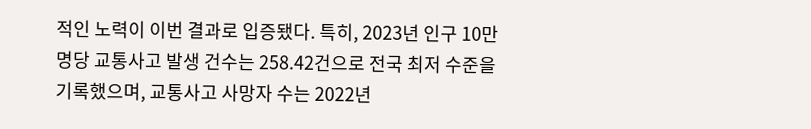적인 노력이 이번 결과로 입증됐다. 특히, 2023년 인구 10만 명당 교통사고 발생 건수는 258.42건으로 전국 최저 수준을 기록했으며, 교통사고 사망자 수는 2022년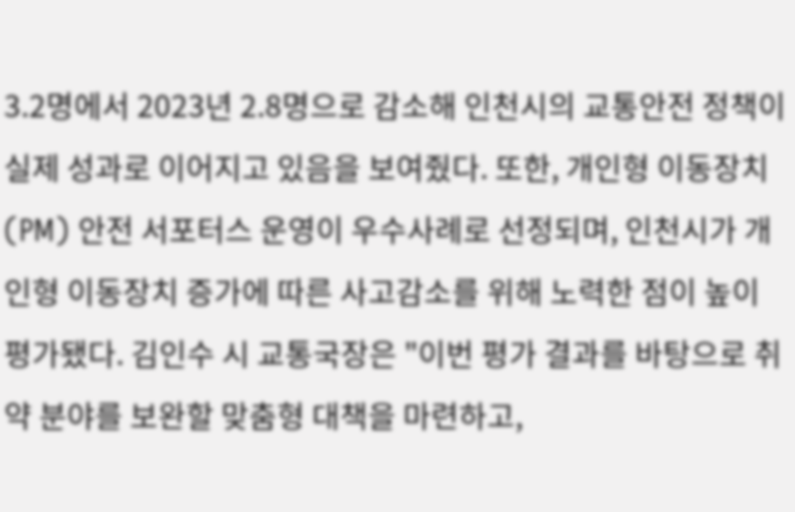3.2명에서 2023년 2.8명으로 감소해 인천시의 교통안전 정책이 실제 성과로 이어지고 있음을 보여줬다. 또한, 개인형 이동장치(PM) 안전 서포터스 운영이 우수사례로 선정되며, 인천시가 개인형 이동장치 증가에 따른 사고감소를 위해 노력한 점이 높이 평가됐다. 김인수 시 교통국장은 "이번 평가 결과를 바탕으로 취약 분야를 보완할 맞춤형 대책을 마련하고,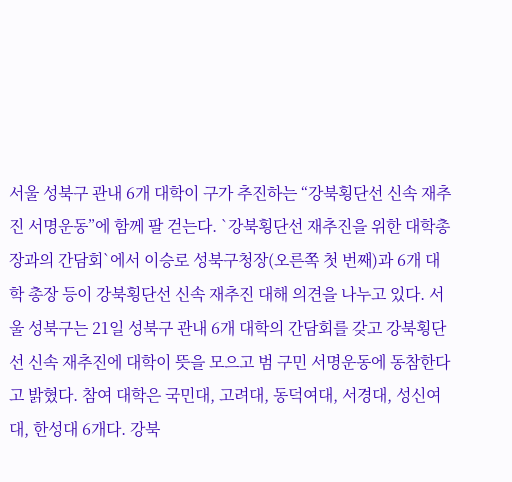서울 성북구 관내 6개 대학이 구가 추진하는 “강북횡단선 신속 재추진 서명운동”에 함께 팔 걷는다. `강북횡단선 재추진을 위한 대학총장과의 간담회`에서 이승로 성북구청장(오른쪽 첫 번째)과 6개 대학 총장 등이 강북횡단선 신속 재추진 대해 의견을 나누고 있다. 서울 성북구는 21일 성북구 관내 6개 대학의 간담회를 갖고 강북횡단선 신속 재추진에 대학이 뜻을 모으고 범 구민 서명운동에 동참한다고 밝혔다. 참여 대학은 국민대, 고려대, 동덕여대, 서경대, 성신여대, 한성대 6개다. 강북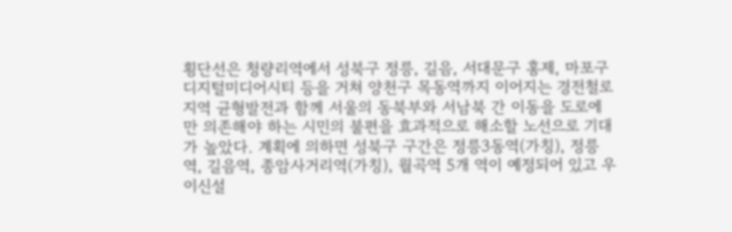횡단선은 청량리역에서 성북구 정릉, 길음, 서대문구 홍제, 마포구 디지털미디어시티 등을 거쳐 양천구 목동역까지 이어지는 경전철로 지역 균형발전과 함께 서울의 동북부와 서남북 간 이동을 도로에만 의존해야 하는 시민의 불편을 효과적으로 해소할 노선으로 기대가 높았다. 계획에 의하면 성북구 구간은 정릉3동역(가칭), 정릉역, 길음역, 종암사거리역(가칭), 월곡역 5개 역이 예정되어 있고 우이신설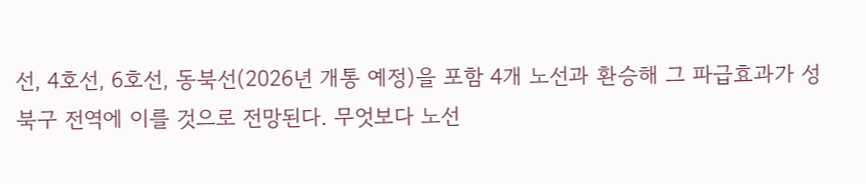선, 4호선, 6호선, 동북선(2026년 개통 예정)을 포함 4개 노선과 환승해 그 파급효과가 성북구 전역에 이를 것으로 전망된다. 무엇보다 노선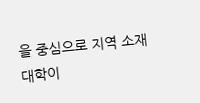을 중심으로 지역 소재 대학이